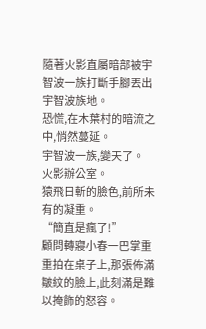隨著火影直屬暗部被宇智波一族打斷手腳丟出宇智波族地。
恐慌,在木葉村的暗流之中,悄然蔓延。
宇智波一族,變天了。
火影辦公室。
猿飛日斬的臉色,前所未有的凝重。
“簡直是瘋了!”
顧問轉寢小春一巴掌重重拍在桌子上,那張佈滿皺紋的臉上,此刻滿是難以掩飾的怒容。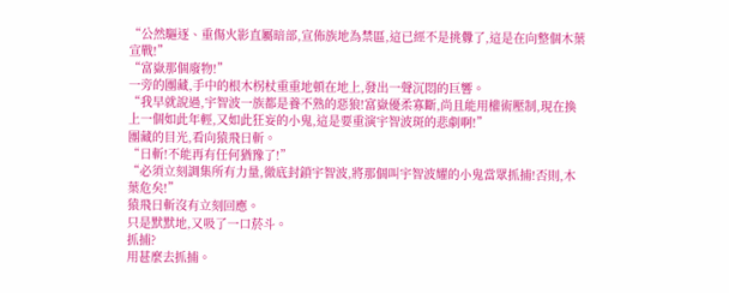“公然驅逐、重傷火影直屬暗部,宣佈族地為禁區,這已經不是挑釁了,這是在向整個木葉宣戰!”
“富嶽那個廢物!”
一旁的團藏,手中的根木柺杖重重地頓在地上,發出一聲沉悶的巨響。
“我早就說過,宇智波一族都是養不熟的惡狼!富嶽優柔寡斷,尚且能用權術壓制,現在換上一個如此年輕,又如此狂妄的小鬼,這是要重演宇智波斑的悲劇啊!”
團藏的目光,看向猿飛日斬。
“日斬!不能再有任何猶豫了!”
“必須立刻調集所有力量,徹底封鎖宇智波,將那個叫宇智波耀的小鬼當眾抓捕!否則,木葉危矣!”
猿飛日斬沒有立刻回應。
只是默默地,又吸了一口菸斗。
抓捕?
用甚麼去抓捕。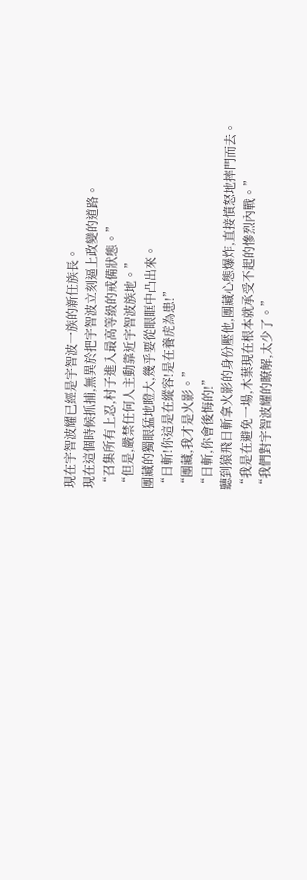現在宇智波耀已經是宇智波一族的新任族長。
現在這個時候抓捕,無異於把宇智波立刻逼上政變的道路。
“召集所有上忍,村子進入最高等級的戒備狀態。”
“但是,嚴禁任何人主動靠近宇智波族地。”
團藏的獨眼猛地瞪大,幾乎要從眼眶中凸出來。
“日斬!你這是在縱容!是在養虎為患!”
“團藏,我才是火影。”
“日斬,你會後悔的!”
聽到猿飛日斬拿火影的身份壓他,團藏心態爆炸,直接憤怒地摔門而去。
“我是在避免一場,木葉現在根本就承受不起的慘烈內戰。”
“我們對宇智波耀的瞭解,太少了。”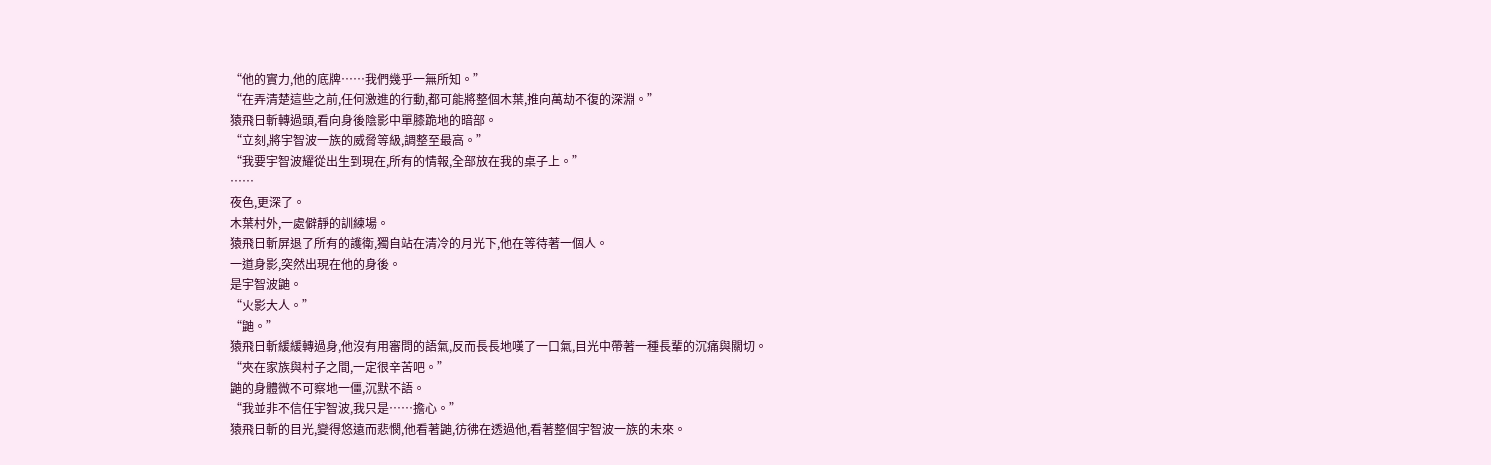“他的實力,他的底牌……我們幾乎一無所知。”
“在弄清楚這些之前,任何激進的行動,都可能將整個木葉,推向萬劫不復的深淵。”
猿飛日斬轉過頭,看向身後陰影中單膝跪地的暗部。
“立刻,將宇智波一族的威脅等級,調整至最高。”
“我要宇智波耀從出生到現在,所有的情報,全部放在我的桌子上。”
……
夜色,更深了。
木葉村外,一處僻靜的訓練場。
猿飛日斬屏退了所有的護衛,獨自站在清冷的月光下,他在等待著一個人。
一道身影,突然出現在他的身後。
是宇智波鼬。
“火影大人。”
“鼬。”
猿飛日斬緩緩轉過身,他沒有用審問的語氣,反而長長地嘆了一口氣,目光中帶著一種長輩的沉痛與關切。
“夾在家族與村子之間,一定很辛苦吧。”
鼬的身體微不可察地一僵,沉默不語。
“我並非不信任宇智波,我只是……擔心。”
猿飛日斬的目光,變得悠遠而悲憫,他看著鼬,彷彿在透過他,看著整個宇智波一族的未來。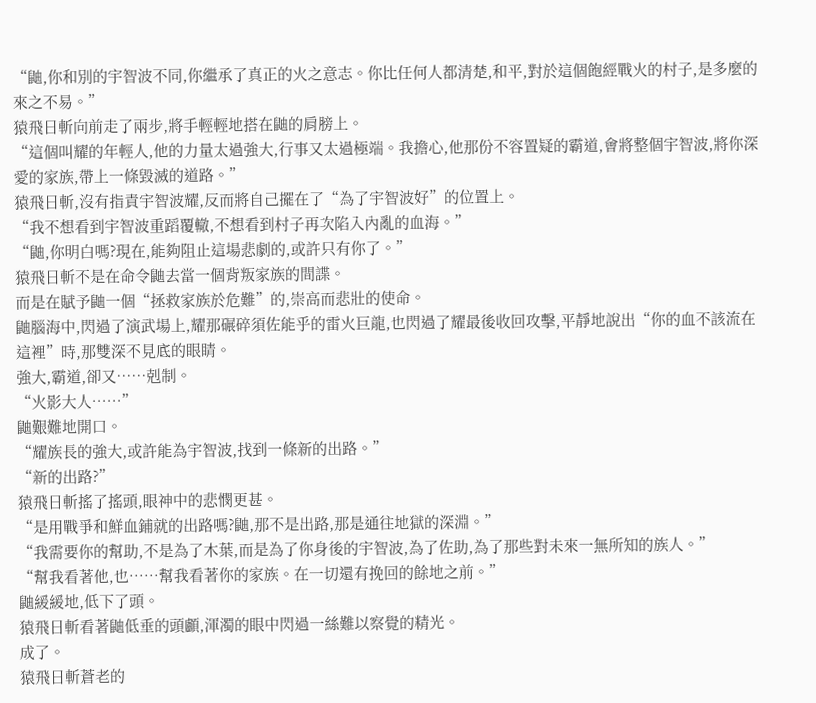“鼬,你和別的宇智波不同,你繼承了真正的火之意志。你比任何人都清楚,和平,對於這個飽經戰火的村子,是多麼的來之不易。”
猿飛日斬向前走了兩步,將手輕輕地搭在鼬的肩膀上。
“這個叫耀的年輕人,他的力量太過強大,行事又太過極端。我擔心,他那份不容置疑的霸道,會將整個宇智波,將你深愛的家族,帶上一條毀滅的道路。”
猿飛日斬,沒有指責宇智波耀,反而將自己擺在了“為了宇智波好”的位置上。
“我不想看到宇智波重蹈覆轍,不想看到村子再次陷入內亂的血海。”
“鼬,你明白嗎?現在,能夠阻止這場悲劇的,或許只有你了。”
猿飛日斬不是在命令鼬去當一個背叛家族的間諜。
而是在賦予鼬一個“拯救家族於危難”的,崇高而悲壯的使命。
鼬腦海中,閃過了演武場上,耀那碾碎須佐能乎的雷火巨龍,也閃過了耀最後收回攻擊,平靜地說出“你的血不該流在這裡”時,那雙深不見底的眼睛。
強大,霸道,卻又……剋制。
“火影大人……”
鼬艱難地開口。
“耀族長的強大,或許能為宇智波,找到一條新的出路。”
“新的出路?”
猿飛日斬搖了搖頭,眼神中的悲憫更甚。
“是用戰爭和鮮血鋪就的出路嗎?鼬,那不是出路,那是通往地獄的深淵。”
“我需要你的幫助,不是為了木葉,而是為了你身後的宇智波,為了佐助,為了那些對未來一無所知的族人。”
“幫我看著他,也……幫我看著你的家族。在一切還有挽回的餘地之前。”
鼬緩緩地,低下了頭。
猿飛日斬看著鼬低垂的頭顱,渾濁的眼中閃過一絲難以察覺的精光。
成了。
猿飛日斬蒼老的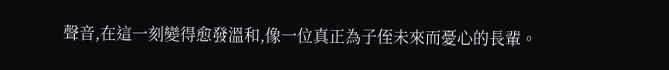聲音,在這一刻變得愈發溫和,像一位真正為子侄未來而憂心的長輩。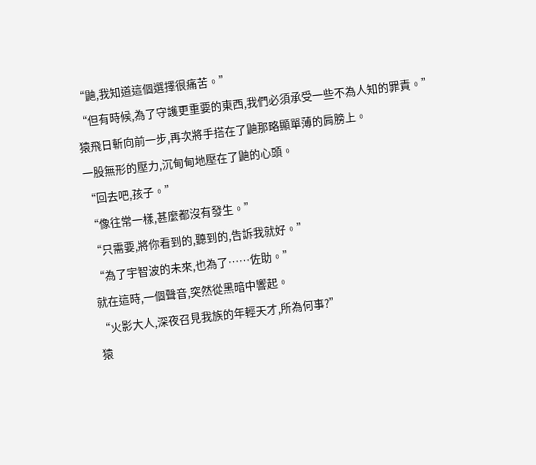“鼬,我知道這個選擇很痛苦。”
“但有時候,為了守護更重要的東西,我們必須承受一些不為人知的罪責。”
猿飛日斬向前一步,再次將手搭在了鼬那略顯單薄的肩膀上。
一股無形的壓力,沉甸甸地壓在了鼬的心頭。
“回去吧,孩子。”
“像往常一樣,甚麼都沒有發生。”
“只需要,將你看到的,聽到的,告訴我就好。”
“為了宇智波的未來,也為了……佐助。”
就在這時,一個聲音,突然從黑暗中響起。
“火影大人,深夜召見我族的年輕天才,所為何事?”
猿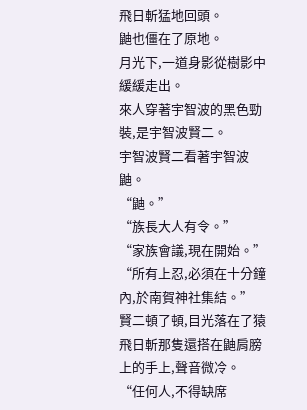飛日斬猛地回頭。
鼬也僵在了原地。
月光下,一道身影從樹影中緩緩走出。
來人穿著宇智波的黑色勁裝,是宇智波賢二。
宇智波賢二看著宇智波鼬。
“鼬。”
“族長大人有令。”
“家族會議,現在開始。”
“所有上忍,必須在十分鐘內,於南賀神社集結。”
賢二頓了頓,目光落在了猿飛日斬那隻還搭在鼬肩膀上的手上,聲音微冷。
“任何人,不得缺席